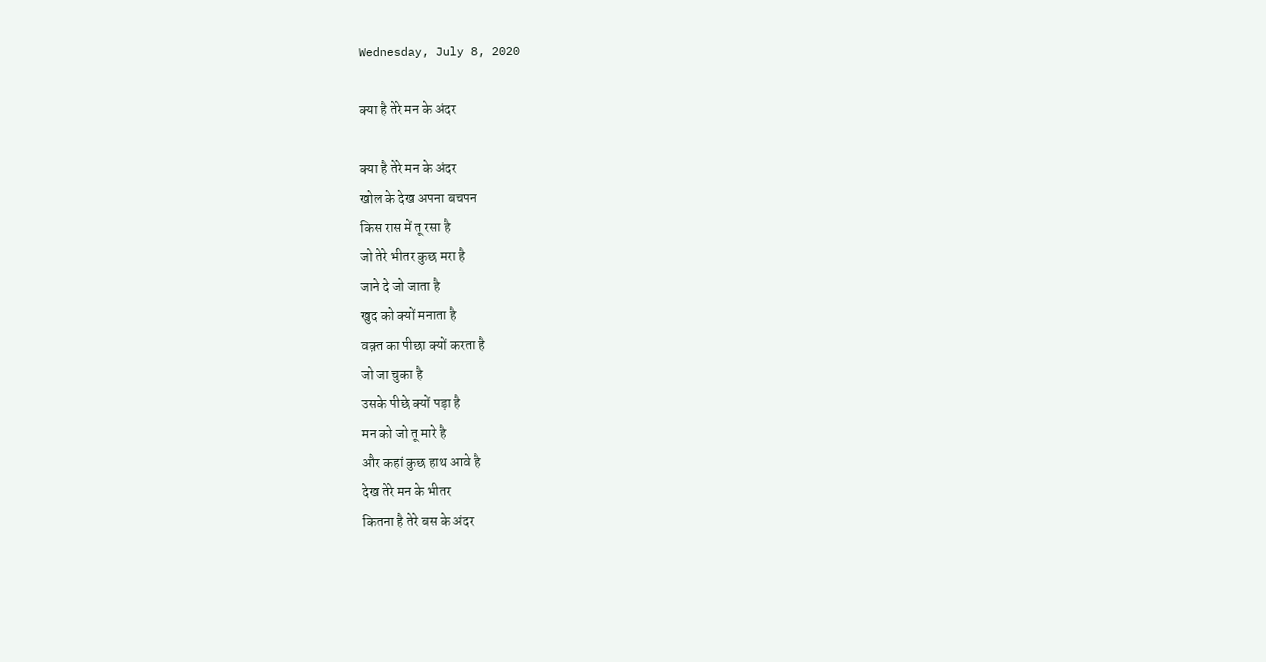Wednesday, July 8, 2020

क्या है तेरे मन के अंदर

क्या है तेरे मन के अंदर
खोल के देख अपना बचपन
किस रास में तू रसा है
जो तेरे भीतर कुछ मरा है
जाने दे जो जाता है
खुद को क्यों मनाता है
वक़्त का पीछा क्यों करता है
जो जा चुका है
उसके पीछे क्यों पड़ा है
मन को जो तू मारे है
और कहां कुछ हाथ आवे है
देख तेरे मन के भीतर
कितना है तेरे बस के अंदर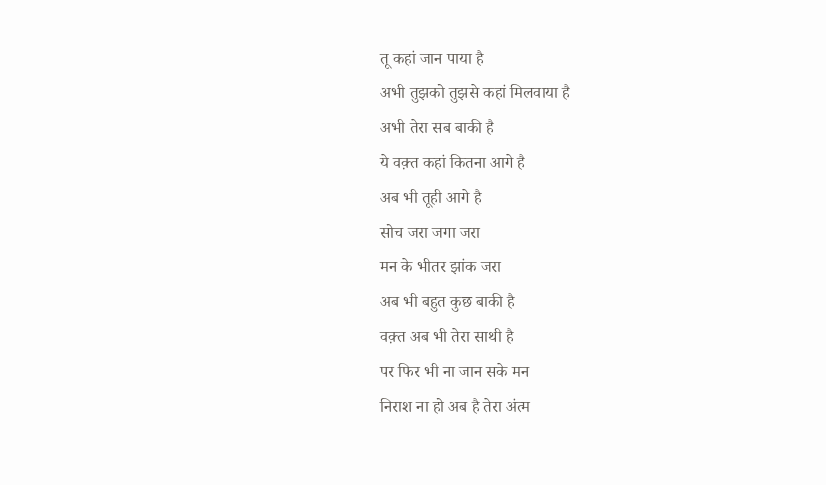तू कहां जान पाया है
अभी तुझको तुझसे कहां मिलवाया है
अभी तेरा सब बाकी है
ये वक़्त कहां कितना आगे है
अब भी तूही आगे है
सोच जरा जगा जरा
मन के भीतर झांक जरा
अब भी बहुत कुछ बाकी है
वक़्त अब भी तेरा साथी है
पर फिर भी ना जान सके मन
निराश ना हो अब है तेरा अंत्म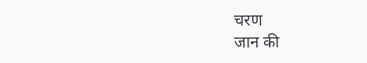चरण
जान की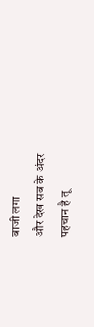बाजी लगा
और देख सब के अंदर
पहचान है तू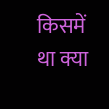किसमें
था क्या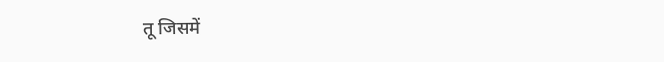तू जिसमें